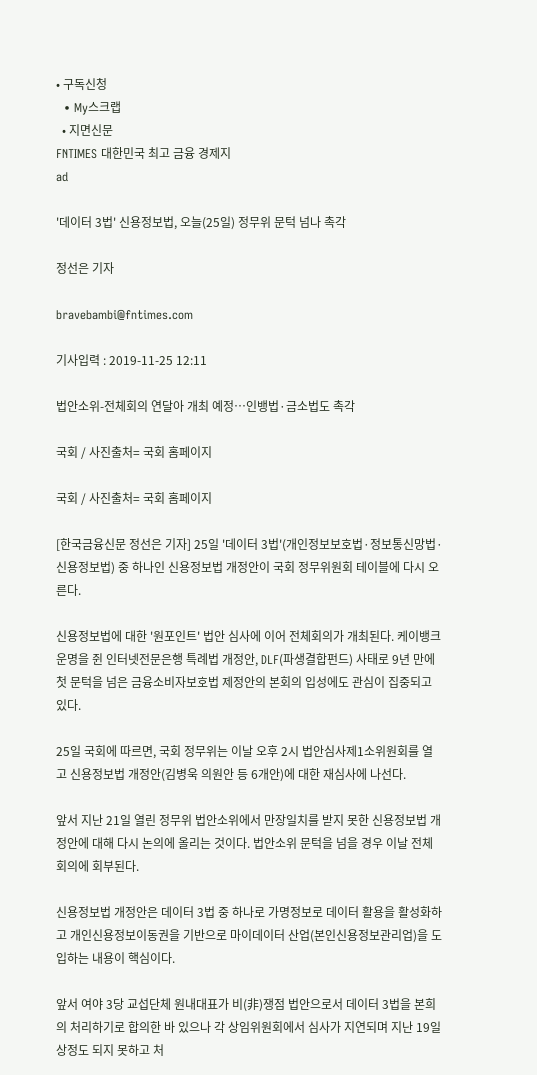• 구독신청
  • My스크랩
  • 지면신문
FNTIMES 대한민국 최고 금융 경제지
ad

'데이터 3법' 신용정보법, 오늘(25일) 정무위 문턱 넘나 촉각

정선은 기자

bravebambi@fntimes.com

기사입력 : 2019-11-25 12:11

법안소위-전체회의 연달아 개최 예정…인뱅법·금소법도 촉각

국회 / 사진출처= 국회 홈페이지

국회 / 사진출처= 국회 홈페이지

[한국금융신문 정선은 기자] 25일 '데이터 3법'(개인정보보호법·정보통신망법·신용정보법) 중 하나인 신용정보법 개정안이 국회 정무위원회 테이블에 다시 오른다.

신용정보법에 대한 '원포인트' 법안 심사에 이어 전체회의가 개최된다. 케이뱅크 운명을 쥔 인터넷전문은행 특례법 개정안, DLF(파생결합펀드) 사태로 9년 만에 첫 문턱을 넘은 금융소비자보호법 제정안의 본회의 입성에도 관심이 집중되고 있다.

25일 국회에 따르면, 국회 정무위는 이날 오후 2시 법안심사제1소위원회를 열고 신용정보법 개정안(김병욱 의원안 등 6개안)에 대한 재심사에 나선다.

앞서 지난 21일 열린 정무위 법안소위에서 만장일치를 받지 못한 신용정보법 개정안에 대해 다시 논의에 올리는 것이다. 법안소위 문턱을 넘을 경우 이날 전체회의에 회부된다.

신용정보법 개정안은 데이터 3법 중 하나로 가명정보로 데이터 활용을 활성화하고 개인신용정보이동권을 기반으로 마이데이터 산업(본인신용정보관리업)을 도입하는 내용이 핵심이다.

앞서 여야 3당 교섭단체 원내대표가 비(非)쟁점 법안으로서 데이터 3법을 본희의 처리하기로 합의한 바 있으나 각 상임위원회에서 심사가 지연되며 지난 19일 상정도 되지 못하고 처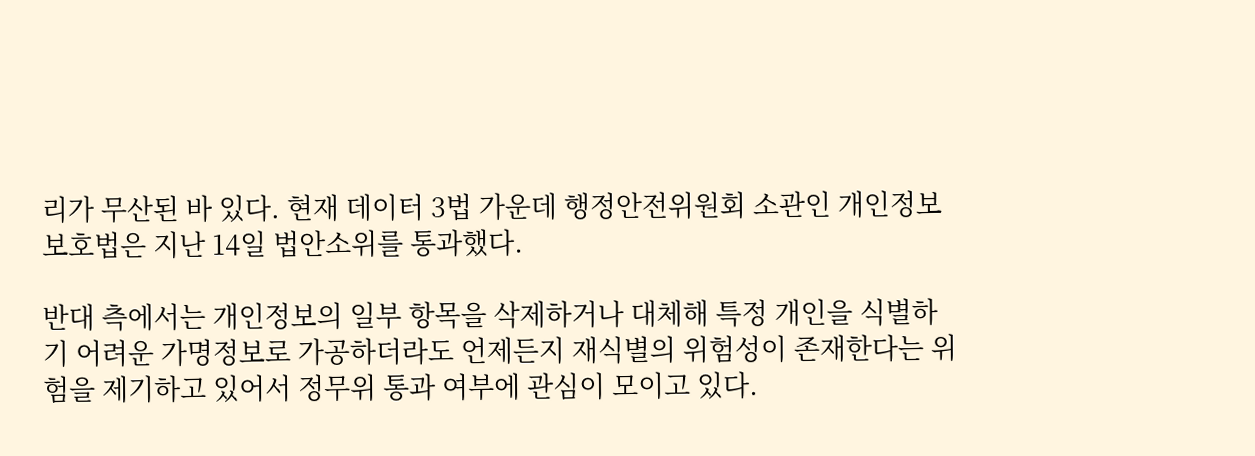리가 무산된 바 있다. 현재 데이터 3법 가운데 행정안전위원회 소관인 개인정보보호법은 지난 14일 법안소위를 통과했다.

반대 측에서는 개인정보의 일부 항목을 삭제하거나 대체해 특정 개인을 식별하기 어려운 가명정보로 가공하더라도 언제든지 재식별의 위험성이 존재한다는 위험을 제기하고 있어서 정무위 통과 여부에 관심이 모이고 있다.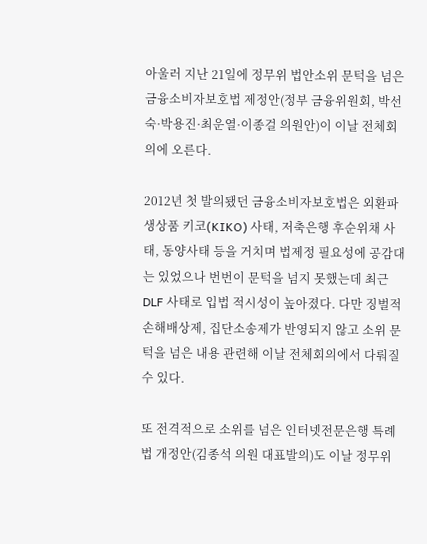아울러 지난 21일에 정무위 법안소위 문턱을 넘은 금융소비자보호법 제정안(정부 금융위원회, 박선숙·박용진·최운열·이종걸 의원안)이 이날 전체회의에 오른다.

2012년 첫 발의됐던 금융소비자보호법은 외환파생상품 키코(KIKO) 사태, 저축은행 후순위채 사태, 동양사태 등을 거치며 법제정 필요성에 공감대는 있었으나 번번이 문턱을 넘지 못했는데 최근 DLF 사태로 입법 적시성이 높아졌다. 다만 징벌적 손해배상제, 집단소송제가 반영되지 않고 소위 문턱을 넘은 내용 관련해 이날 전체회의에서 다뤄질 수 있다.

또 전격적으로 소위를 넘은 인터넷전문은행 특례법 개정안(김종석 의원 대표발의)도 이날 정무위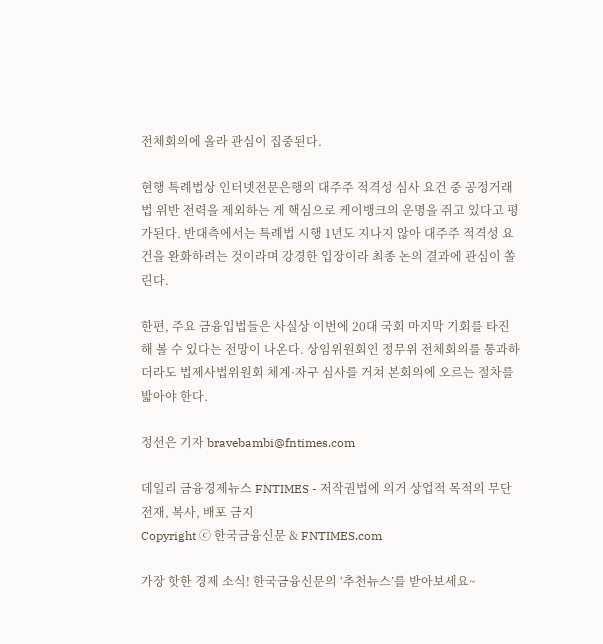전체회의에 올라 관심이 집중된다.

현행 특례법상 인터넷전문은행의 대주주 적격성 심사 요건 중 공정거래법 위반 전력을 제외하는 게 핵심으로 케이뱅크의 운명을 쥐고 있다고 평가된다. 반대측에서는 특례법 시행 1년도 지나지 않아 대주주 적격성 요건을 완화하려는 것이라며 강경한 입장이라 최종 논의 결과에 관심이 쏠린다.

한편, 주요 금융입법들은 사실상 이번에 20대 국회 마지막 기회를 타진해 볼 수 있다는 전망이 나온다. 상임위원회인 정무위 전체회의를 통과하더라도 법제사법위원회 체계·자구 심사를 거쳐 본회의에 오르는 절차를 밟아야 한다.

정선은 기자 bravebambi@fntimes.com

데일리 금융경제뉴스 FNTIMES - 저작권법에 의거 상업적 목적의 무단 전재, 복사, 배포 금지
Copyright ⓒ 한국금융신문 & FNTIMES.com

가장 핫한 경제 소식! 한국금융신문의 ‘추천뉴스’를 받아보세요~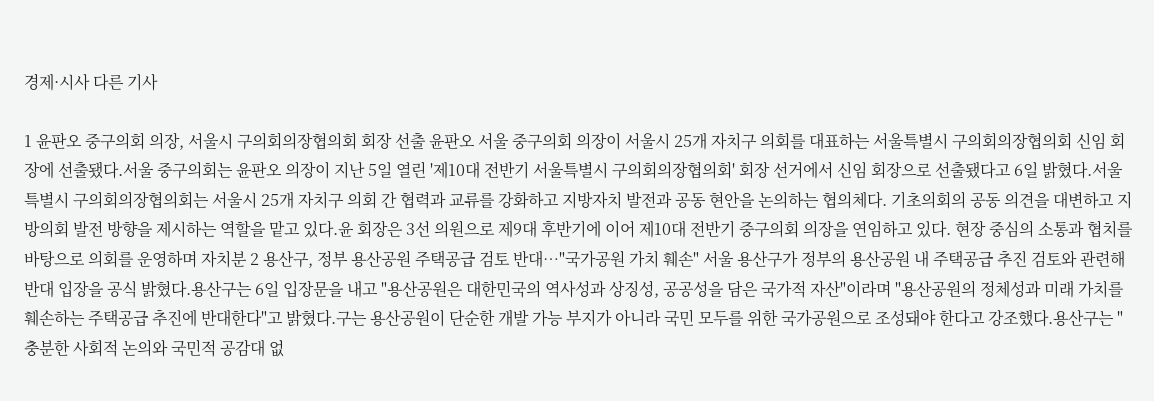경제·시사 다른 기사

1 윤판오 중구의회 의장, 서울시 구의회의장협의회 회장 선출 윤판오 서울 중구의회 의장이 서울시 25개 자치구 의회를 대표하는 서울특별시 구의회의장협의회 신임 회장에 선출됐다.서울 중구의회는 윤판오 의장이 지난 5일 열린 '제10대 전반기 서울특별시 구의회의장협의회' 회장 선거에서 신임 회장으로 선출됐다고 6일 밝혔다.서울특별시 구의회의장협의회는 서울시 25개 자치구 의회 간 협력과 교류를 강화하고 지방자치 발전과 공동 현안을 논의하는 협의체다. 기초의회의 공동 의견을 대변하고 지방의회 발전 방향을 제시하는 역할을 맡고 있다.윤 회장은 3선 의원으로 제9대 후반기에 이어 제10대 전반기 중구의회 의장을 연임하고 있다. 현장 중심의 소통과 협치를 바탕으로 의회를 운영하며 자치분 2 용산구, 정부 용산공원 주택공급 검토 반대…"국가공원 가치 훼손" 서울 용산구가 정부의 용산공원 내 주택공급 추진 검토와 관련해 반대 입장을 공식 밝혔다.용산구는 6일 입장문을 내고 "용산공원은 대한민국의 역사성과 상징성, 공공성을 담은 국가적 자산"이라며 "용산공원의 정체성과 미래 가치를 훼손하는 주택공급 추진에 반대한다"고 밝혔다.구는 용산공원이 단순한 개발 가능 부지가 아니라 국민 모두를 위한 국가공원으로 조성돼야 한다고 강조했다.용산구는 "충분한 사회적 논의와 국민적 공감대 없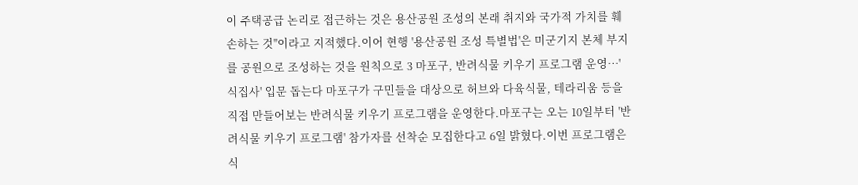이 주택공급 논리로 접근하는 것은 용산공원 조성의 본래 취지와 국가적 가치를 훼손하는 것"이라고 지적했다.이어 현행 '용산공원 조성 특별법'은 미군기지 본체 부지를 공원으로 조성하는 것을 원칙으로 3 마포구, 반려식물 키우기 프로그램 운영…'식집사' 입문 돕는다 마포구가 구민들을 대상으로 허브와 다육식물, 테라리움 등을 직접 만들어보는 반려식물 키우기 프로그램을 운영한다.마포구는 오는 10일부터 '반려식물 키우기 프로그램' 참가자를 선착순 모집한다고 6일 밝혔다.이번 프로그램은 식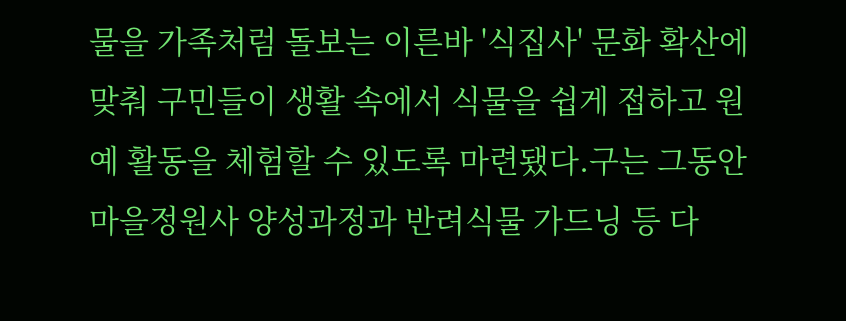물을 가족처럼 돌보는 이른바 '식집사' 문화 확산에 맞춰 구민들이 생활 속에서 식물을 쉽게 접하고 원예 활동을 체험할 수 있도록 마련됐다.구는 그동안 마을정원사 양성과정과 반려식물 가드닝 등 다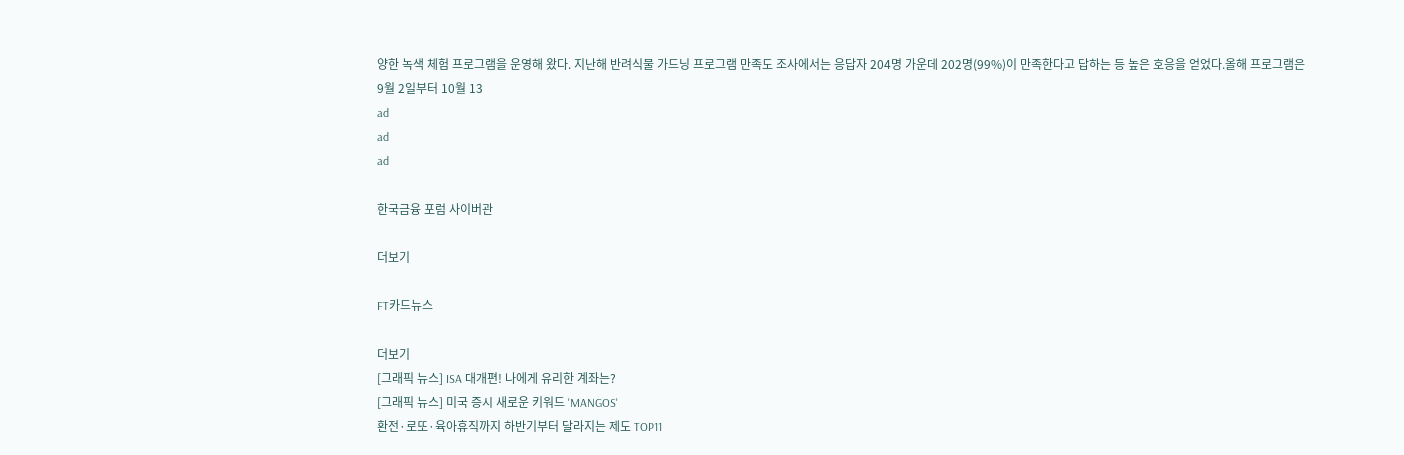양한 녹색 체험 프로그램을 운영해 왔다. 지난해 반려식물 가드닝 프로그램 만족도 조사에서는 응답자 204명 가운데 202명(99%)이 만족한다고 답하는 등 높은 호응을 얻었다.올해 프로그램은 9월 2일부터 10월 13
ad
ad
ad

한국금융 포럼 사이버관

더보기

FT카드뉴스

더보기
[그래픽 뉴스] ISA 대개편! 나에게 유리한 계좌는?
[그래픽 뉴스] 미국 증시 새로운 키워드 'MANGOS'
환전·로또·육아휴직까지 하반기부터 달라지는 제도 TOP11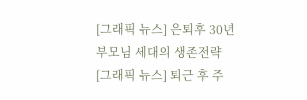[그래픽 뉴스] 은퇴후 30년 부모님 세대의 생존전략
[그래픽 뉴스] 퇴근 후 주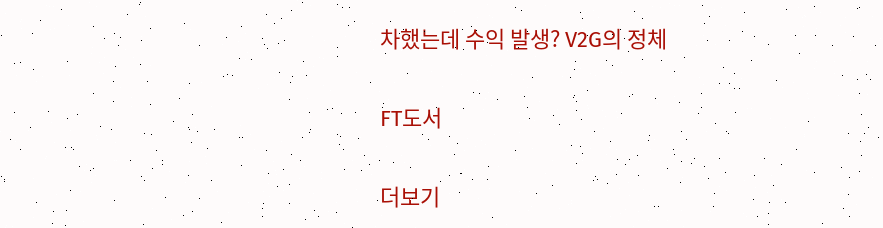차했는데 수익 발생? V2G의 정체

FT도서

더보기